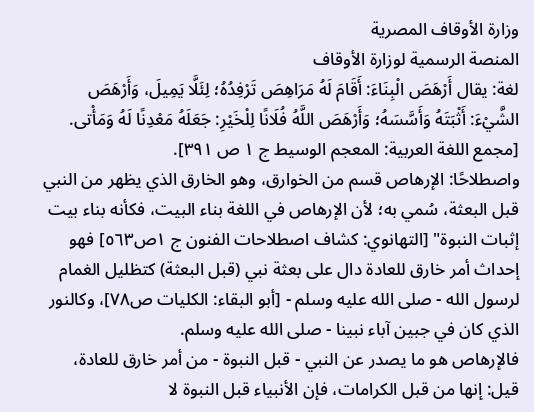وزارة الأوقاف المصرية
المنصة الرسمية لوزارة الأوقاف
لغة: يقال أَرْهَصَ الْبِنَاءَ: أَقَامَ لَهُ مَرَاهِصَ تَرْفِدُهُ؛ لِئَلَّا يَمِيلَ، وَأَرْهَصَ الشَّيْءَ: أَثْبَتَهُ وَأَسَّسَهُ؛ وَأَرْهَصَ اللَّهُ فُلَانًا لِلْخَيْرِ: جَعَلَهُ مَعْدِنًا لَهُ وَمَأْتى. [مجمع اللغة العربية: المعجم الوسيط ج ١ ص ٣٩١].
واصطلاحًا: الإرهاص قسم من الخوارق، وهو الخارق الذي يظهر من النبي قبل البعثة، سُمي به؛ لأن الإرهاص في اللغة بناء البيت، فكأنه بناء بيت إثبات النبوة" [التهانوي: كشاف اصطلاحات الفنون ج ١ص٥٦٣] فهو إحداث أمر خارق للعادة دال على بعثة نبي (قبل البعثة) كتظليل الغمام لرسول الله - صلى الله عليه وسلم - [أبو البقاء: الكليات ص٧٨]، وكالنور الذي كان في جبين آباء نبينا - صلى الله عليه وسلم.
فالإرهاص هو ما يصدر عن النبي - قبل النبوة - من أمر خارق للعادة، قيل: إنها من قبل الكرامات، فإن الأنبياء قبل النبوة لا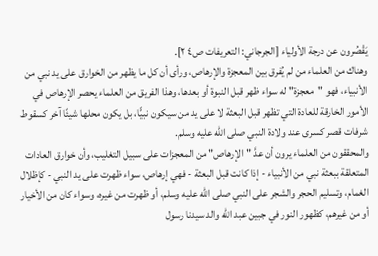يَقْصُرون عن درجة الأولياء [الجرجاني: التعريفات ص٤ ٢].
وهناك من العلماء من لم يُفرق بين المعجزة والإرهاص، ورأى أن كل ما يظهر من الخوارق على يد نبي من الأنبياء، فهو "معجزة" له سواء ظهر قبل النبوة أو بعدها، وهذا الفريق من العلماء يحصر الإرهاص في الأمور الخارقة للعادة التي تظهر قبل البعثة لا على يد من سيكون نبيًّا، بل يكون محلها شيئًا آخر كسقوط شرفات قصر كسرى عند ولادة النبي صلى الله عليه وسلم.
والمحققون من العلماء يرون أن عدَّ "الإرهاص" من المعجزات على سبيل التغليب، وأن خوارق العادات المتعلقة ببعثة نبي من الأنبياء - إذا كانت قبل البعثة - فهي إرهاص، سواء ظهرت على يد النبي - كإظلال الغمام، وتسليم الحجر والشجر على النبي صلى الله عليه وسلم، أو ظهرت من غيره، وسواء كان من الأخيار أو من غيرهم، كظهور النور في جبين عبد الله والد سيدنا رسول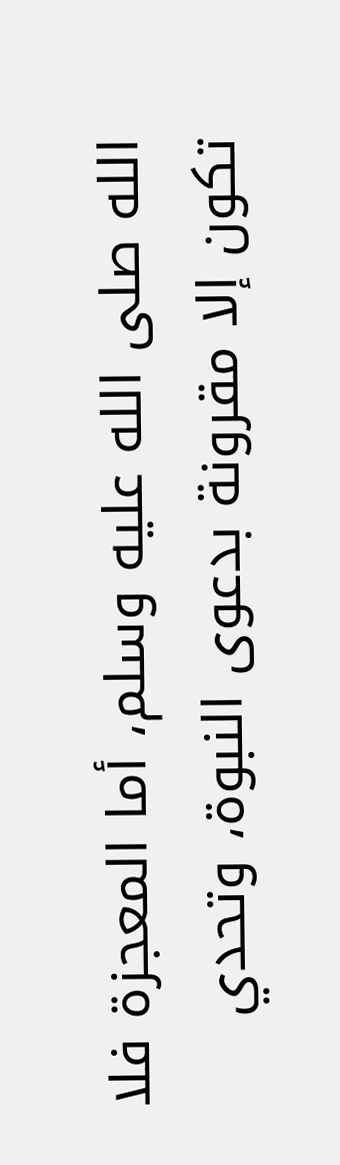الله صلى الله عليه وسلم، أما المعجزة فلا تكون إلا مقرونة بدعوى النبوة، وتحدي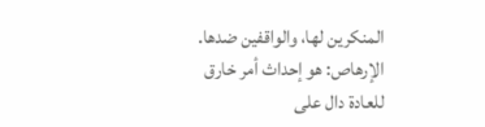المنكرين لها، والواقفين ضدها.
الإرهاص: هو إحداث أمر خارق للعادة دال على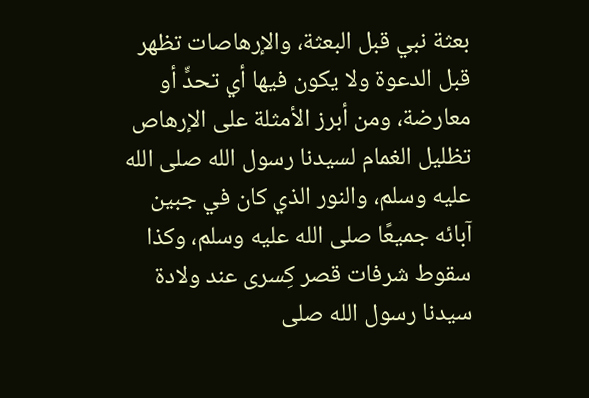بعثة نبي قبل البعثة، والإرهاصات تظهر قبل الدعوة ولا يكون فيها أي تحدٍّ أو معارضة، ومن أبرز الأمثلة على الإرهاص تظليل الغمام لسيدنا رسول الله صلى الله عليه وسلم، والنور الذي كان في جبين آبائه جميعًا صلى الله عليه وسلم، وكذا سقوط شرفات قصر كِسرى عند ولادة سيدنا رسول الله صلى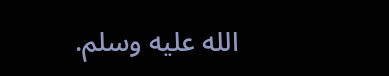الله عليه وسلم.